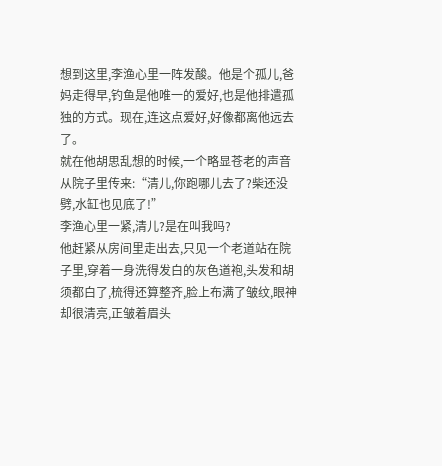想到这里,李渔心里一阵发酸。他是个孤儿,爸妈走得早,钓鱼是他唯一的爱好,也是他排遣孤独的方式。现在,连这点爱好,好像都离他远去了。
就在他胡思乱想的时候,一个略显苍老的声音从院子里传来:“清儿,你跑哪儿去了?柴还没劈,水缸也见底了!”
李渔心里一紧,清儿?是在叫我吗?
他赶紧从房间里走出去,只见一个老道站在院子里,穿着一身洗得发白的灰色道袍,头发和胡须都白了,梳得还算整齐,脸上布满了皱纹,眼神却很清亮,正皱着眉头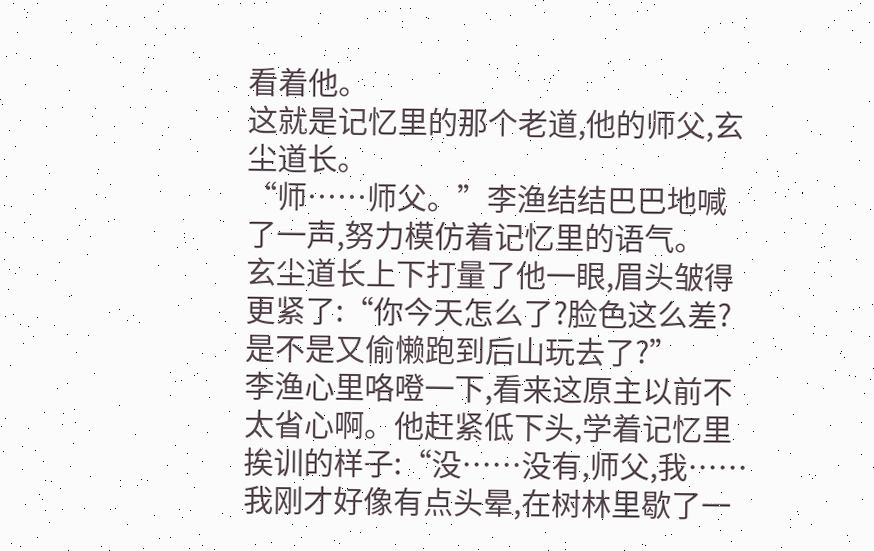看着他。
这就是记忆里的那个老道,他的师父,玄尘道长。
“师……师父。”李渔结结巴巴地喊了一声,努力模仿着记忆里的语气。
玄尘道长上下打量了他一眼,眉头皱得更紧了:“你今天怎么了?脸色这么差?是不是又偷懒跑到后山玩去了?”
李渔心里咯噔一下,看来这原主以前不太省心啊。他赶紧低下头,学着记忆里挨训的样子:“没……没有,师父,我……我刚才好像有点头晕,在树林里歇了一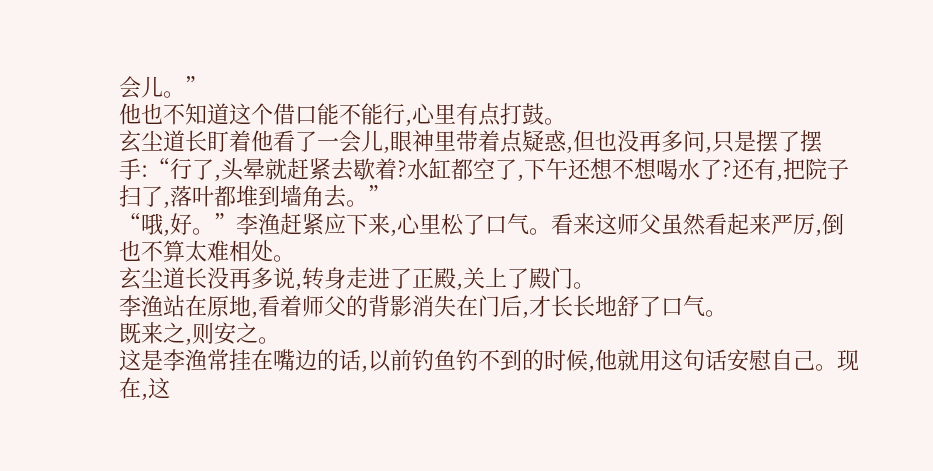会儿。”
他也不知道这个借口能不能行,心里有点打鼓。
玄尘道长盯着他看了一会儿,眼神里带着点疑惑,但也没再多问,只是摆了摆手:“行了,头晕就赶紧去歇着?水缸都空了,下午还想不想喝水了?还有,把院子扫了,落叶都堆到墙角去。”
“哦,好。”李渔赶紧应下来,心里松了口气。看来这师父虽然看起来严厉,倒也不算太难相处。
玄尘道长没再多说,转身走进了正殿,关上了殿门。
李渔站在原地,看着师父的背影消失在门后,才长长地舒了口气。
既来之,则安之。
这是李渔常挂在嘴边的话,以前钓鱼钓不到的时候,他就用这句话安慰自己。现在,这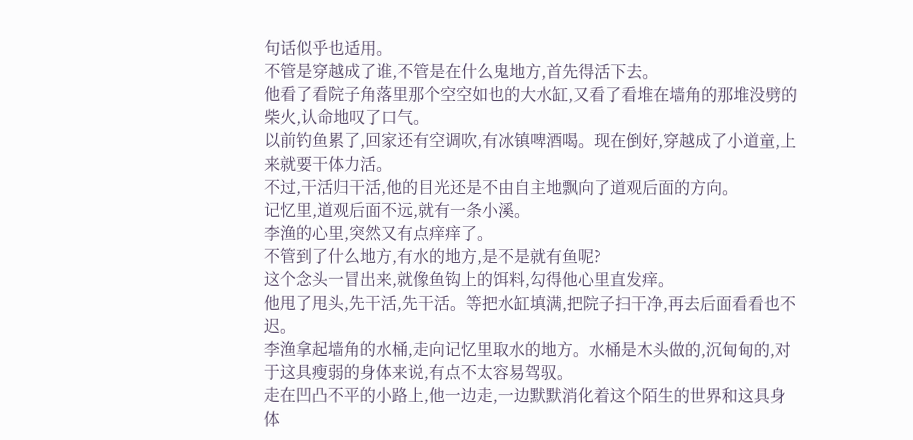句话似乎也适用。
不管是穿越成了谁,不管是在什么鬼地方,首先得活下去。
他看了看院子角落里那个空空如也的大水缸,又看了看堆在墙角的那堆没劈的柴火,认命地叹了口气。
以前钓鱼累了,回家还有空调吹,有冰镇啤酒喝。现在倒好,穿越成了小道童,上来就要干体力活。
不过,干活归干活,他的目光还是不由自主地飘向了道观后面的方向。
记忆里,道观后面不远,就有一条小溪。
李渔的心里,突然又有点痒痒了。
不管到了什么地方,有水的地方,是不是就有鱼呢?
这个念头一冒出来,就像鱼钩上的饵料,勾得他心里直发痒。
他甩了甩头,先干活,先干活。等把水缸填满,把院子扫干净,再去后面看看也不迟。
李渔拿起墙角的水桶,走向记忆里取水的地方。水桶是木头做的,沉甸甸的,对于这具瘦弱的身体来说,有点不太容易驾驭。
走在凹凸不平的小路上,他一边走,一边默默消化着这个陌生的世界和这具身体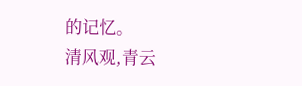的记忆。
清风观,青云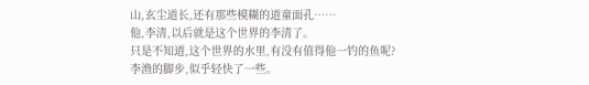山,玄尘道长,还有那些模糊的道童面孔……
他,李清,以后就是这个世界的李清了。
只是不知道,这个世界的水里,有没有值得他一钓的鱼呢?
李渔的脚步,似乎轻快了一些。